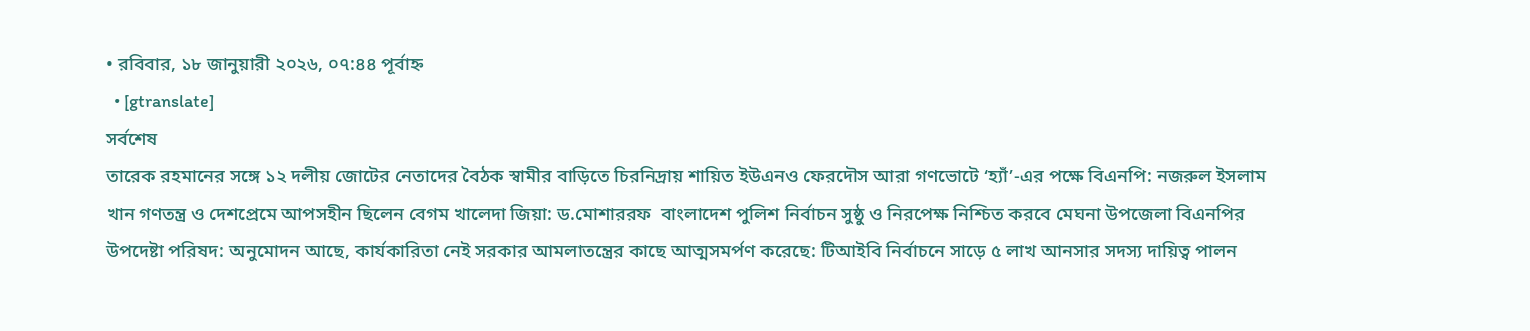• রবিবার, ১৮ জানুয়ারী ২০২৬, ০৭:৪৪ পূর্বাহ্ন
  • [gtranslate]
সর্বশেষ
তারেক রহমানের সঙ্গে ১২ দলীয় জোটের নেতাদের বৈঠক স্বামীর বাড়িতে চিরনিদ্রায় শায়িত ইউএনও ফেরদৌস আরা গণভোটে ‘হ্যাঁ’-এর পক্ষে বিএনপি: নজরুল ইসলাম খান গণতন্ত্র ও দেশপ্রেমে আপসহীন ছিলেন বেগম খালেদা জিয়া: ড.মোশাররফ  বাংলাদেশ পুলিশ নির্বাচন সুষ্ঠু ও নিরপেক্ষ নিশ্চিত করবে মেঘনা উপজেলা বিএনপির উপদেষ্টা পরিষদ: অনুমোদন আছে, কার্যকারিতা নেই সরকার আমলাতন্ত্রের কাছে আত্মসমর্পণ করেছে: টিআইবি নির্বাচনে সাড়ে ৫ লাখ আনসার সদস্য দায়িত্ব পালন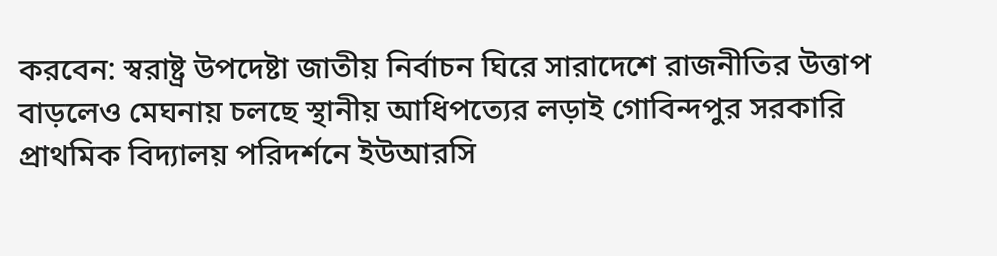করবেন: স্বরাষ্ট্র উপদেষ্টা জাতীয় নির্বাচন ঘিরে সারাদেশে রাজনীতির উত্তাপ বাড়লেও মেঘনায় চলছে স্থানীয় আধিপত্যের লড়াই গোবিন্দপুর সরকারি প্রাথমিক বিদ্যালয় পরিদর্শনে ইউআরসি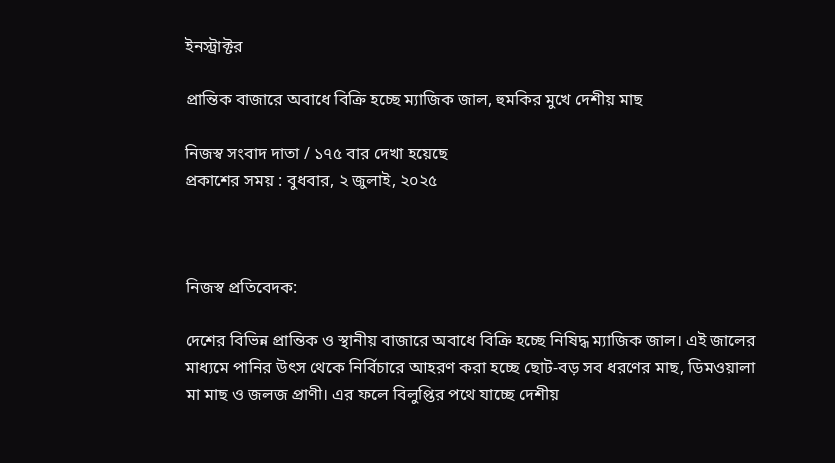ইনস্ট্রাক্টর

প্রান্তিক বাজারে অবাধে বিক্রি হচ্ছে ম্যাজিক জাল, হুমকির মুখে দেশীয় মাছ

নিজস্ব সংবাদ দাতা / ১৭৫ বার দেখা হয়েছে
প্রকাশের সময় : বুধবার, ২ জুলাই, ২০২৫



নিজস্ব প্রতিবেদক:

দেশের বিভিন্ন প্রান্তিক ও স্থানীয় বাজারে অবাধে বিক্রি হচ্ছে নিষিদ্ধ ম্যাজিক জাল। এই জালের মাধ্যমে পানির উৎস থেকে নির্বিচারে আহরণ করা হচ্ছে ছোট-বড় সব ধরণের মাছ, ডিমওয়ালা মা মাছ ও জলজ প্রাণী। এর ফলে বিলুপ্তির পথে যাচ্ছে দেশীয়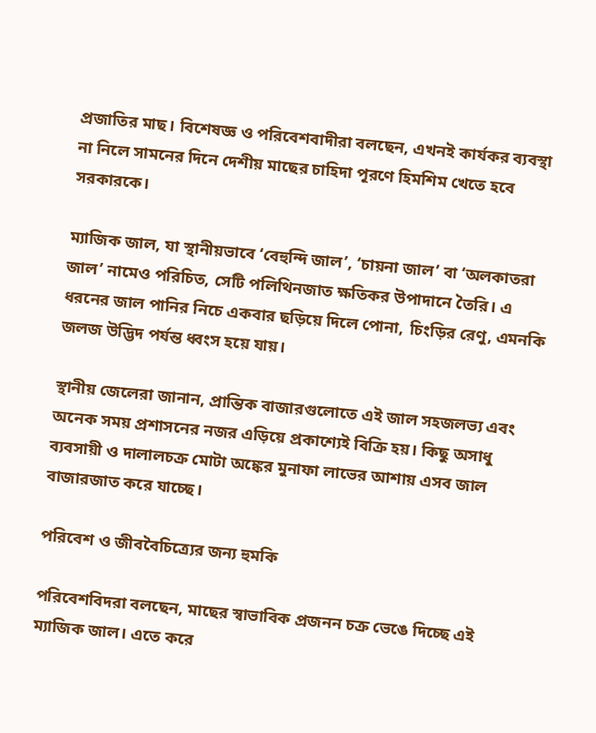প্রজাতির মাছ। বিশেষজ্ঞ ও পরিবেশবাদীরা বলছেন, এখনই কার্যকর ব্যবস্থা না নিলে সামনের দিনে দেশীয় মাছের চাহিদা পূরণে হিমশিম খেতে হবে সরকারকে।

ম্যাজিক জাল, যা স্থানীয়ভাবে ‘বেহুন্দি জাল’, ‘চায়না জাল’ বা ‘অলকাতরা জাল’ নামেও পরিচিত, সেটি পলিথিনজাত ক্ষতিকর উপাদানে তৈরি। এ ধরনের জাল পানির নিচে একবার ছড়িয়ে দিলে পোনা, চিংড়ির রেণু, এমনকি জলজ উদ্ভিদ পর্যন্ত ধ্বংস হয়ে যায়।

স্থানীয় জেলেরা জানান, প্রান্তিক বাজারগুলোতে এই জাল সহজলভ্য এবং অনেক সময় প্রশাসনের নজর এড়িয়ে প্রকাশ্যেই বিক্রি হয়। কিছু অসাধু ব্যবসায়ী ও দালালচক্র মোটা অঙ্কের মুনাফা লাভের আশায় এসব জাল বাজারজাত করে যাচ্ছে।

পরিবেশ ও জীববৈচিত্র্যের জন্য হুমকি

পরিবেশবিদরা বলছেন, মাছের স্বাভাবিক প্রজনন চক্র ভেঙে দিচ্ছে এই ম্যাজিক জাল। এতে করে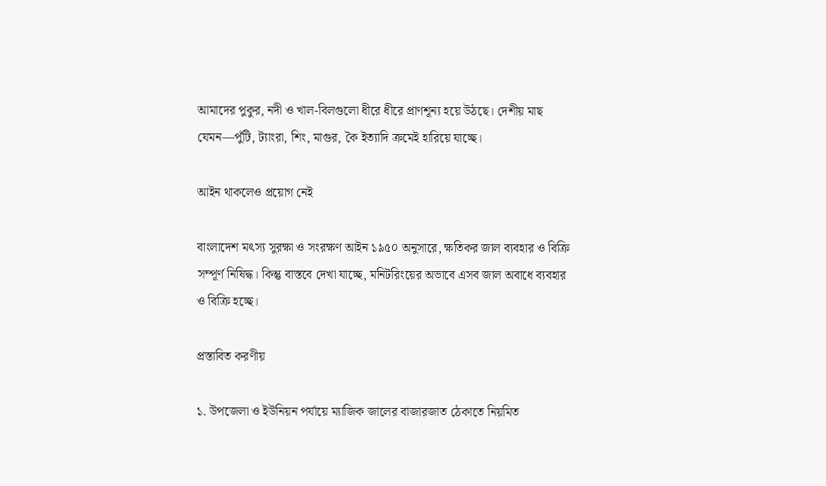আমাদের পুকুর, নদী ও খাল-বিলগুলো ধীরে ধীরে প্রাণশূন্য হয়ে উঠছে। দেশীয় মাছ যেমন—পুঁটি, ট্যাংরা, শিং, মাগুর, কৈ ইত্যাদি ক্রমেই হারিয়ে যাচ্ছে।

আইন থাকলেও প্রয়োগ নেই

বাংলাদেশ মৎস্য সুরক্ষা ও সংরক্ষণ আইন ১৯৫০ অনুসারে, ক্ষতিকর জাল ব্যবহার ও বিক্রি সম্পূর্ণ নিষিদ্ধ। কিন্তু বাস্তবে দেখা যাচ্ছে, মনিটরিংয়ের অভাবে এসব জাল অবাধে ব্যবহার ও বিক্রি হচ্ছে।

প্রস্তাবিত করণীয়

১. উপজেলা ও ইউনিয়ন পর্যায়ে ম্যাজিক জালের বাজারজাত ঠেকাতে নিয়মিত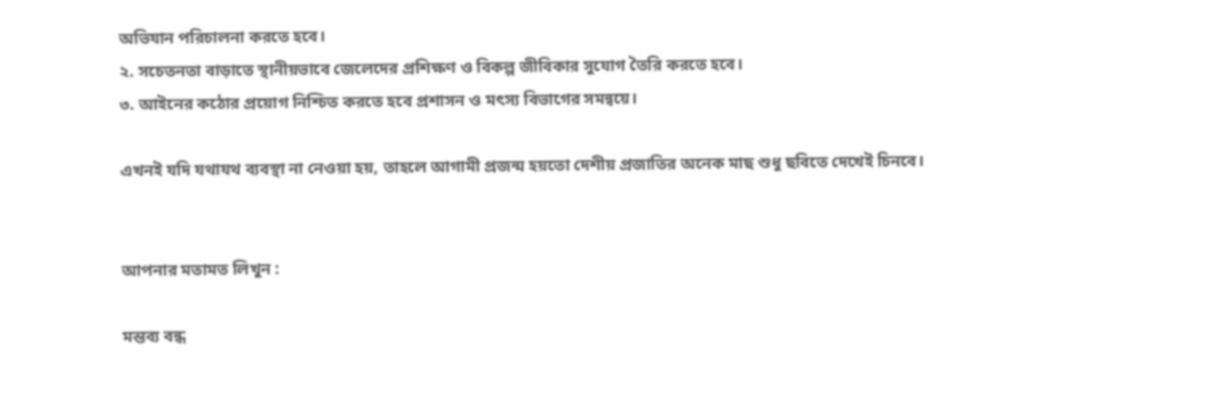অভিযান পরিচালনা করতে হবে।
২. সচেতনতা বাড়াতে স্থানীয়ভাবে জেলেদের প্রশিক্ষণ ও বিকল্প জীবিকার সুযোগ তৈরি করতে হবে।
৩. আইনের কঠোর প্রয়োগ নিশ্চিত করতে হবে প্রশাসন ও মৎস্য বিভাগের সমন্বয়ে।

এখনই যদি যথাযথ ব্যবস্থা না নেওয়া হয়, তাহলে আগামী প্রজন্ম হয়তো দেশীয় প্রজাতির অনেক মাছ শুধু ছবিতে দেখেই চিনবে।


আপনার মতামত লিখুন :

মন্তব্য বন্ধ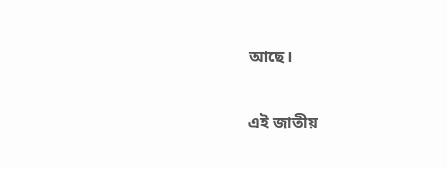আছে।

এই জাতীয়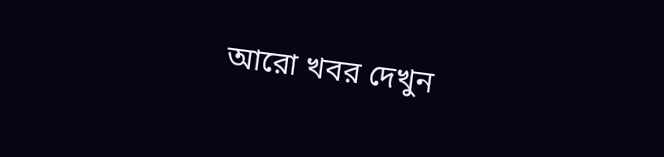আরো খবর দেখুন